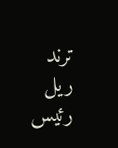ترند ريل
رئيس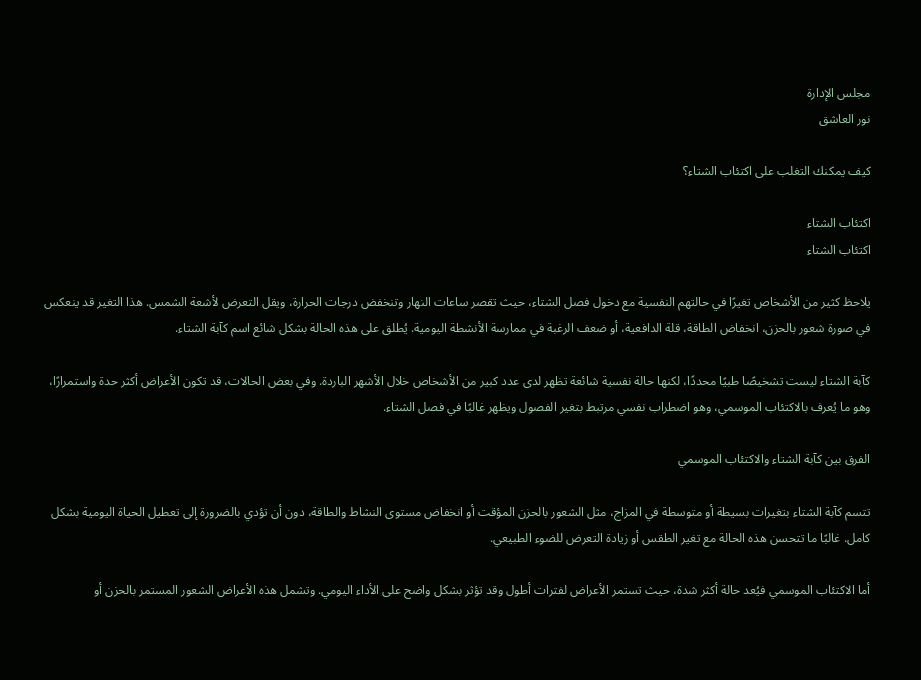مجلس الإدارة
نور العاشق

كيف يمكنك التغلب على اكتئاب الشتاء؟

اكتئاب الشتاء
اكتئاب الشتاء

يلاحظ كثير من الأشخاص تغيرًا في حالتهم النفسية مع دخول فصل الشتاء، حيث تقصر ساعات النهار وتنخفض درجات الحرارة، ويقل التعرض لأشعة الشمس. هذا التغير قد ينعكس في صورة شعور بالحزن، انخفاض الطاقة، قلة الدافعية، أو ضعف الرغبة في ممارسة الأنشطة اليومية. يُطلق على هذه الحالة بشكل شائع اسم كآبة الشتاء.

كآبة الشتاء ليست تشخيصًا طبيًا محددًا، لكنها حالة نفسية شائعة تظهر لدى عدد كبير من الأشخاص خلال الأشهر الباردة. وفي بعض الحالات، قد تكون الأعراض أكثر حدة واستمرارًا، وهو ما يُعرف بالاكتئاب الموسمي، وهو اضطراب نفسي مرتبط بتغير الفصول ويظهر غالبًا في فصل الشتاء.

الفرق بين كآبة الشتاء والاكتئاب الموسمي

تتسم كآبة الشتاء بتغيرات بسيطة أو متوسطة في المزاج، مثل الشعور بالحزن المؤقت أو انخفاض مستوى النشاط والطاقة، دون أن تؤدي بالضرورة إلى تعطيل الحياة اليومية بشكل كامل. غالبًا ما تتحسن هذه الحالة مع تغير الطقس أو زيادة التعرض للضوء الطبيعي.

أما الاكتئاب الموسمي فيُعد حالة أكثر شدة، حيث تستمر الأعراض لفترات أطول وقد تؤثر بشكل واضح على الأداء اليومي. وتشمل هذه الأعراض الشعور المستمر بالحزن أو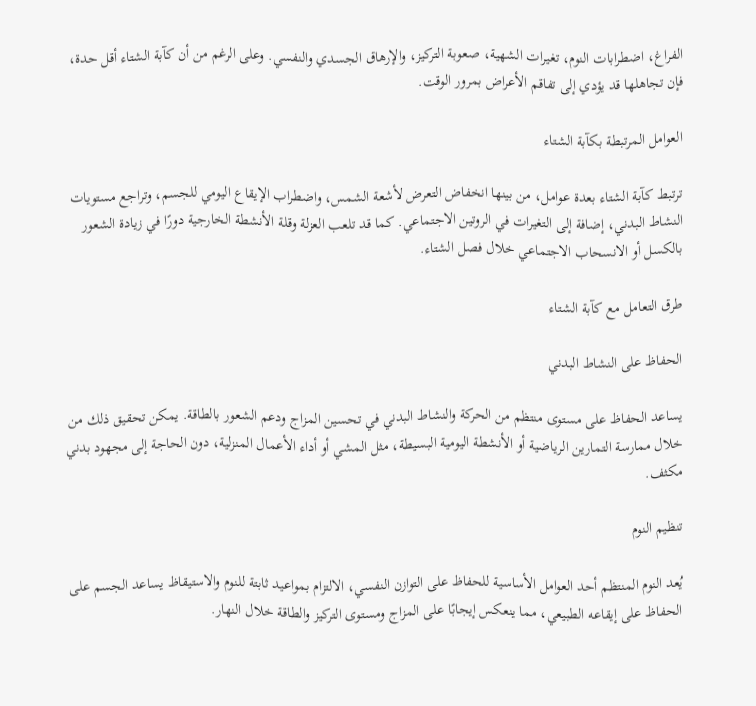الفراغ، اضطرابات النوم، تغيرات الشهية، صعوبة التركيز، والإرهاق الجسدي والنفسي. وعلى الرغم من أن كآبة الشتاء أقل حدة، فإن تجاهلها قد يؤدي إلى تفاقم الأعراض بمرور الوقت.

العوامل المرتبطة بكآبة الشتاء

ترتبط كآبة الشتاء بعدة عوامل، من بينها انخفاض التعرض لأشعة الشمس، واضطراب الإيقاع اليومي للجسم، وتراجع مستويات النشاط البدني، إضافة إلى التغيرات في الروتين الاجتماعي. كما قد تلعب العزلة وقلة الأنشطة الخارجية دورًا في زيادة الشعور بالكسل أو الانسحاب الاجتماعي خلال فصل الشتاء.

طرق التعامل مع كآبة الشتاء

الحفاظ على النشاط البدني

يساعد الحفاظ على مستوى منتظم من الحركة والنشاط البدني في تحسين المزاج ودعم الشعور بالطاقة. يمكن تحقيق ذلك من خلال ممارسة التمارين الرياضية أو الأنشطة اليومية البسيطة، مثل المشي أو أداء الأعمال المنزلية، دون الحاجة إلى مجهود بدني مكثف.

تنظيم النوم

يُعد النوم المنتظم أحد العوامل الأساسية للحفاظ على التوازن النفسي، الالتزام بمواعيد ثابتة للنوم والاستيقاظ يساعد الجسم على الحفاظ على إيقاعه الطبيعي، مما ينعكس إيجابًا على المزاج ومستوى التركيز والطاقة خلال النهار.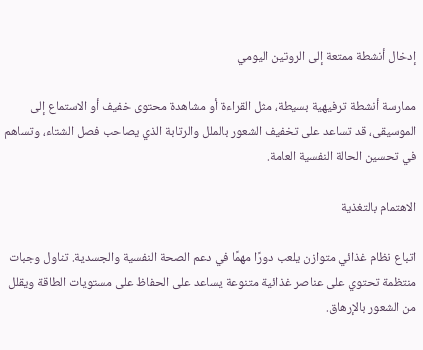إدخال أنشطة ممتعة إلى الروتين اليومي

ممارسة أنشطة ترفيهية بسيطة، مثل القراءة أو مشاهدة محتوى خفيف أو الاستماع إلى الموسيقى، قد تساعد على تخفيف الشعور بالملل والرتابة الذي يصاحب فصل الشتاء، وتساهم في تحسين الحالة النفسية العامة.

الاهتمام بالتغذية

اتباع نظام غذائي متوازن يلعب دورًا مهمًا في دعم الصحة النفسية والجسدية. تناول وجبات منتظمة تحتوي على عناصر غذائية متنوعة يساعد على الحفاظ على مستويات الطاقة ويقلل من الشعور بالإرهاق.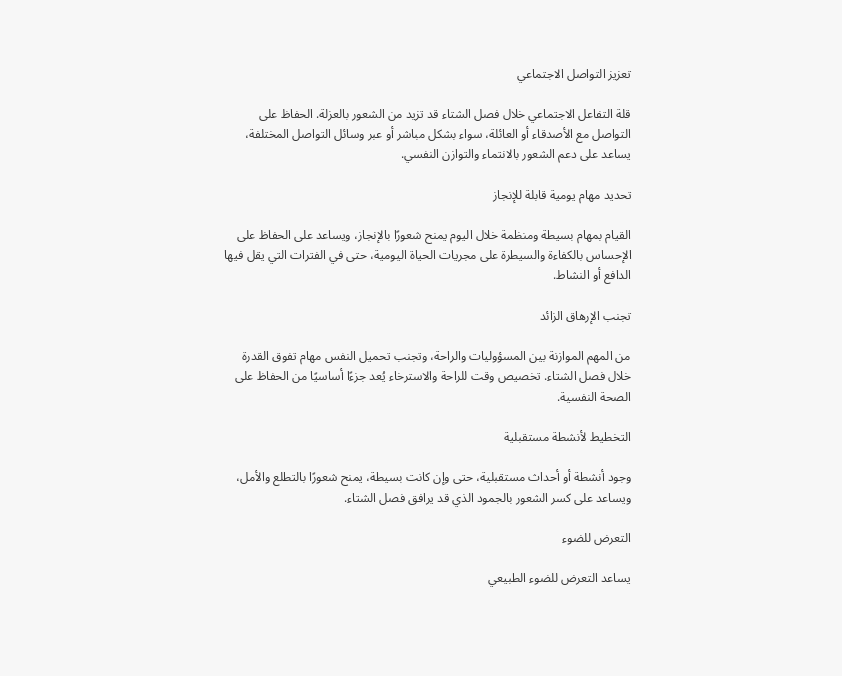تعزيز التواصل الاجتماعي

قلة التفاعل الاجتماعي خلال فصل الشتاء قد تزيد من الشعور بالعزلة. الحفاظ على التواصل مع الأصدقاء أو العائلة، سواء بشكل مباشر أو عبر وسائل التواصل المختلفة، يساعد على دعم الشعور بالانتماء والتوازن النفسي.

تحديد مهام يومية قابلة للإنجاز

القيام بمهام بسيطة ومنظمة خلال اليوم يمنح شعورًا بالإنجاز، ويساعد على الحفاظ على الإحساس بالكفاءة والسيطرة على مجريات الحياة اليومية، حتى في الفترات التي يقل فيها الدافع أو النشاط.

تجنب الإرهاق الزائد

من المهم الموازنة بين المسؤوليات والراحة، وتجنب تحميل النفس مهام تفوق القدرة خلال فصل الشتاء. تخصيص وقت للراحة والاسترخاء يُعد جزءًا أساسيًا من الحفاظ على الصحة النفسية.

التخطيط لأنشطة مستقبلية

وجود أنشطة أو أحداث مستقبلية، حتى وإن كانت بسيطة، يمنح شعورًا بالتطلع والأمل، ويساعد على كسر الشعور بالجمود الذي قد يرافق فصل الشتاء.

التعرض للضوء

يساعد التعرض للضوء الطبيعي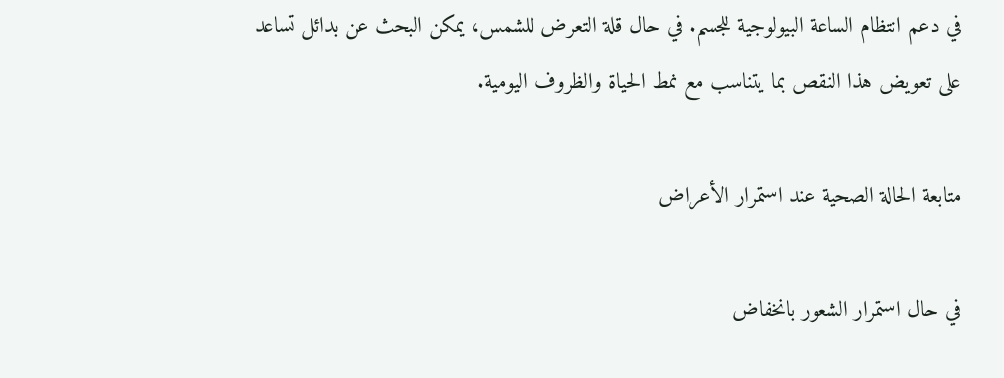في دعم انتظام الساعة البيولوجية للجسم. في حال قلة التعرض للشمس، يمكن البحث عن بدائل تساعد على تعويض هذا النقص بما يتناسب مع نمط الحياة والظروف اليومية.

متابعة الحالة الصحية عند استمرار الأعراض

في حال استمرار الشعور بانخفاض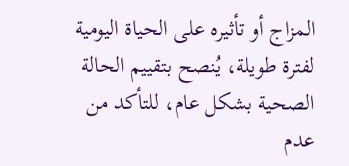المزاج أو تأثيره على الحياة اليومية لفترة طويلة، يُنصح بتقييم الحالة الصحية بشكل عام، للتأكد من عدم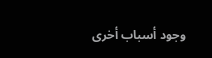وجود أسباب أخرى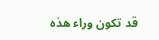قد تكون وراء هذه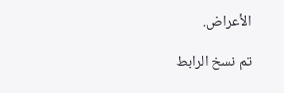الأعراض.

تم نسخ الرابط